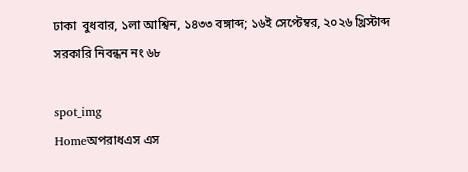ঢাকা  বুধবার, ১লা আশ্বিন, ১৪৩৩ বঙ্গাব্দ; ১৬ই সেপ্টেম্বর, ২০২৬ খ্রিস্টাব্দ          সরকারি নিবন্ধন নং ৬৮

spot_img
Homeঅপরাধএস এস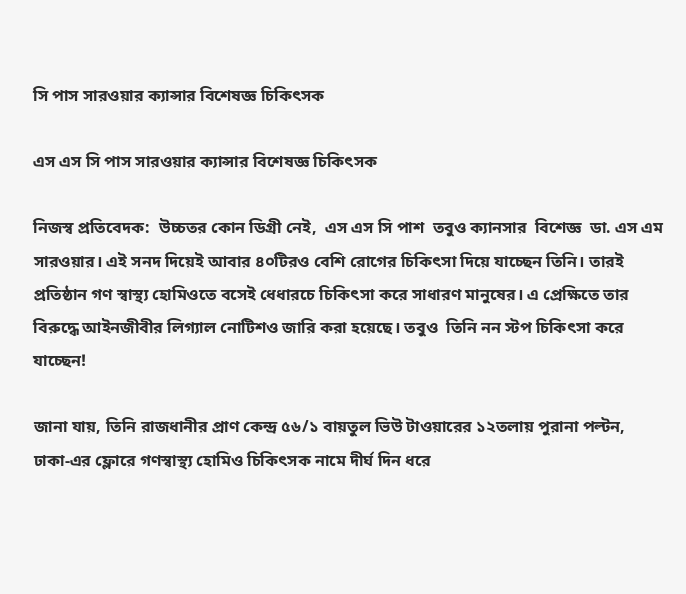সি পাস সারওয়ার ক্যান্সার বিশেষজ্ঞ চিকিৎসক

এস এস সি পাস সারওয়ার ক্যান্সার বিশেষজ্ঞ চিকিৎসক

নিজস্ব প্রতিবেদক:  উচ্চতর কোন ডিগ্রী নেই,  এস এস সি পাশ  তবুও ক্যানসার  বিশেজ্ঞ  ডা. এস এম সারওয়ার। এই সনদ দিয়েই আবার ৪০টিরও বেশি রোগের চিকিৎসা দিয়ে যাচ্ছেন তিনি। তারই প্রতিষ্ঠান গণ স্বাস্থ্য হোমিওতে বসেই ধেধারচে চিকিৎসা করে সাধারণ মানুষের। এ প্রেক্ষিতে তার বিরুদ্ধে আইনজীবীর লিগ্যাল নোটিশও জারি করা হয়েছে। তবুও  তিনি নন স্টপ চিকিৎসা করে যাচ্ছেন!

জানা যায়, তিনি রাজধানীর প্রাণ কেন্দ্র ৫৬/১ বায়তুল ভিউ টাওয়ারের ১২তলায় পুরানা পল্টন, ঢাকা-এর ফ্লোরে গণস্বাস্থ্য হোমিও চিকিৎসক নামে দীর্ঘ দিন ধরে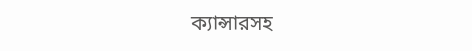ক্যান্সারসহ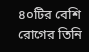৪০টির বেশি রোগের তিনি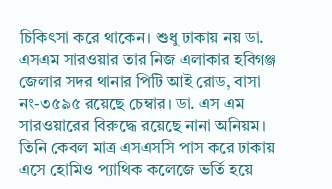চিকিৎসা করে থাকেন। শুধু ঢাকায় নয় ডা. এসএম সারওয়ার তার নিজ এলাকার হবিগঞ্জ জেলার সদর থানার পিটি আই রোড, বাসা নং-৩৫৯৫ রয়েছে চেম্বার। ডা. এস এম সারওয়ারের বিরুদ্ধে রয়েছে নানা অনিয়ম। তিনি কেবল মাত্র এসএসসি পাস করে ঢাকায় এসে হোমিও প্যাথিক কলেজে ভর্তি হয়ে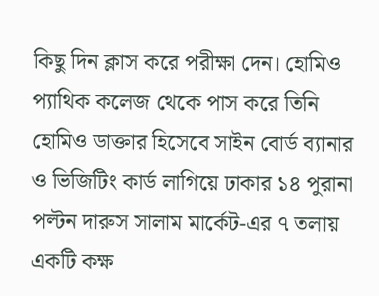কিছু দিন ক্লাস করে পরীক্ষা দেন। হোমিও প্যাথিক কলেজ থেকে পাস করে তিনি হোমিও ডাক্তার হিসেবে সাইন বোর্ড ব্যানার ও ভিজিটিং কার্ড লাগিয়ে ঢাকার ১৪ পুরানা পল্টন দারুস সালাম মার্কেট-এর ৭ তলায় একটি কক্ষ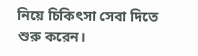নিয়ে চিকিৎসা সেবা দিতে শুরু করেন।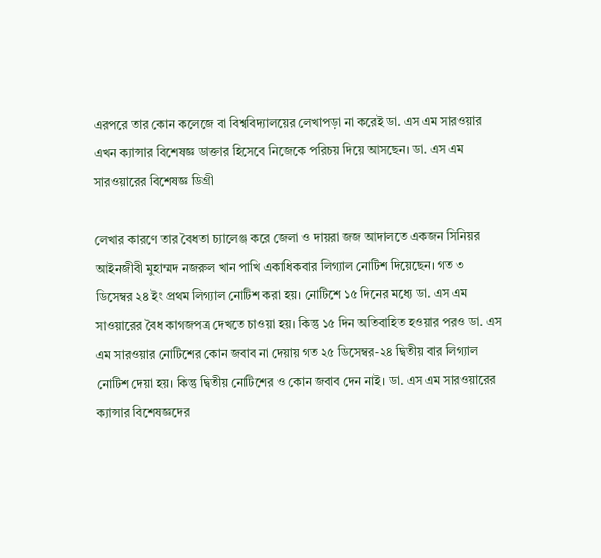এরপরে তার কোন কলেজে বা বিশ্ববিদ্যালয়ের লেখাপড়া না করেই ডা. এস এম সারওয়ার এখন ক্যান্সার বিশেষজ্ঞ ডাক্তার হিসেবে নিজেকে পরিচয় দিয়ে আসছেন। ডা. এস এম সারওয়ারের বিশেষজ্ঞ ডিগ্রী

লেখার কারণে তার বৈধতা চ্যালেঞ্জ করে জেলা ও দায়রা জজ আদালতে একজন সিনিয়র আইনজীবী মুহাম্মদ নজরুল খান পাখি একাধিকবার লিগ্যাল নোটিশ দিয়েছেন। গত ৩ ডিসেম্বর ২৪ ইং প্রথম লিগ্যাল নোটিশ করা হয়। নোটিশে ১৫ দিনের মধ্যে ডা. এস এম সাওয়ারের বৈধ কাগজপত্র দেখতে চাওয়া হয়। কিন্তু ১৫ দিন অতিবাহিত হওয়ার পরও ডা. এস এম সারওয়ার নোটিশের কোন জবাব না দেয়ায় গত ২৫ ডিসেম্বর-২৪ দ্বিতীয় বার লিগ্যাল নোটিশ দেয়া হয়। কিন্তু দ্বিতীয় নোটিশের ও কোন জবাব দেন নাই। ডা. এস এম সারওয়ারের ক্যান্সার বিশেষজ্ঞদের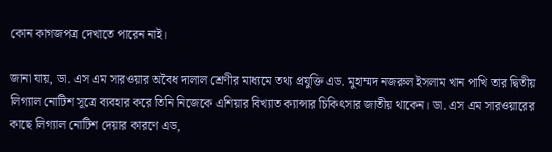কোন কাগজপত্র দেখাতে পারেন নাই।

জানা যায়, ডা. এস এম সারওয়ার অবৈধ দালাল শ্রেণীর মাধ্যমে তথ্য প্রযুক্তি এড. মুহাম্মদ নজরুল ইসলাম খান পাখি তার দ্বিতীয় লিগ্যাল নোটিশ সূত্রে ব্যবহার করে তিনি নিজেকে এশিয়ার বিখ্যাত ক্যান্সার চিকিৎসার জাতীয় থাকেন। ডা. এস এম সারওয়ারের কাছে লিগ্যাল নোটিশ দেয়ার কারণে এড,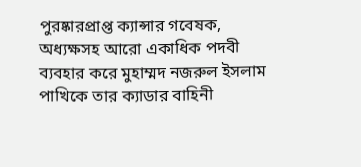পুরষ্কারপ্রাপ্ত ক্যান্সার গবেষক, অধ্যক্ষসহ আরো একাধিক পদবী ব্যবহার করে মুহাম্মদ নজরুল ইসলাম পাখিকে তার ক্যাডার বাহিনী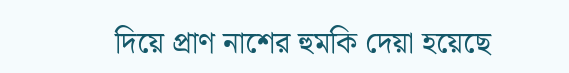দিয়ে প্রাণ নাশের হুমকি দেয়া হয়েছে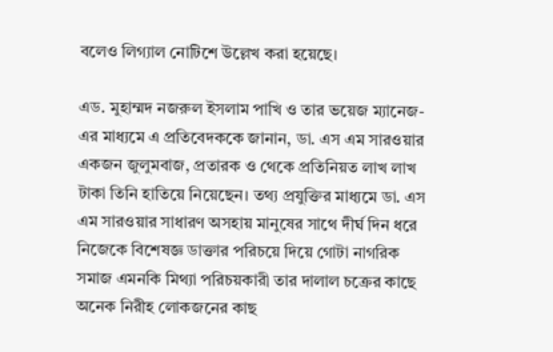বলেও লিগ্যাল নোটিশে উল্লেখ করা হয়েছে।

এড. মুহাম্মদ নজরুল ইসলাম পাখি ও তার ভয়েজ ম্যানেজ-এর মাধ্যমে এ প্রতিবেদককে জানান, ডা. এস এম সারওয়ার একজন জুলুমবাজ, প্রতারক ও থেকে প্রতিনিয়ত লাখ লাখ টাকা তিনি হাতিয়ে নিয়েছেন। তথ্য প্রযুক্তির মাধ্যমে ডা. এস এম সারওয়ার সাধারণ অসহায় মানুষের সাথে দীর্ঘ দিন ধরে নিজেকে বিশেষজ্ঞ ডাক্তার পরিচয়ে দিয়ে গোটা নাগরিক সমাজ এমনকি মিথ্যা পরিচয়কারী তার দালাল চক্রের কাছে অনেক নিরীহ লোকজনের কাছ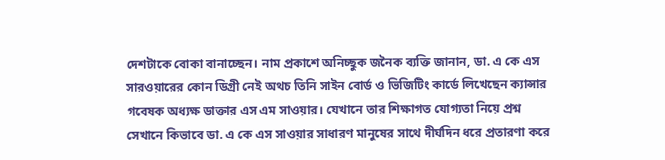দেশটাকে বোকা বানাচ্ছেন। নাম প্রকাশে অনিচ্ছুক জনৈক ব্যক্তি জানান, ডা. এ কে এস সারওয়ারের কোন ডিগ্রী নেই অথচ তিনি সাইন বোর্ড ও ভিজিটিং কার্ডে লিখেছেন ক্যান্সার গবেষক অধ্যক্ষ ডাক্তার এস এম সাওয়ার। যেখানে তার শিক্ষাগত যোগ্যতা নিয়ে প্রশ্ন সেখানে কিভাবে ডা. এ কে এস সাওয়ার সাধারণ মানুষের সাথে দীর্ঘদিন ধরে প্রতারণা করে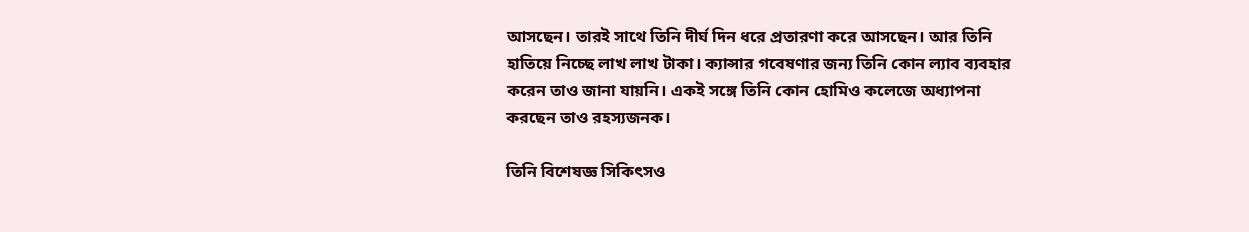আসছেন। তারই সাথে তিনি দীর্ঘ দিন ধরে প্রতারণা করে আসছেন। আর তিনি হাতিয়ে নিচ্ছে লাখ লাখ টাকা। ক্যান্সার গবেষণার জন্য তিনি কোন ল্যাব ব্যবহার করেন তাও জানা যায়নি। একই সঙ্গে তিনি কোন হোমিও কলেজে অধ্যাপনা করছেন তাও রহস্যজনক।

তিনি বিশেষজ্ঞ সিকিৎসও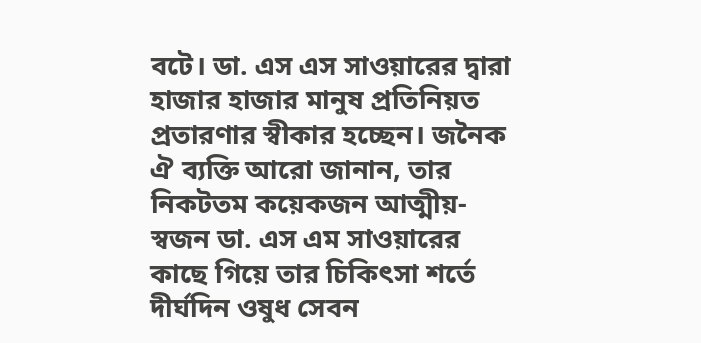বটে। ডা. এস এস সাওয়ারের দ্বারা হাজার হাজার মানুষ প্রতিনিয়ত প্রতারণার স্বীকার হচ্ছেন। জনৈক ঐ ব্যক্তি আরো জানান, তার নিকটতম কয়েকজন আত্মীয়-স্বজন ডা. এস এম সাওয়ারের কাছে গিয়ে তার চিকিৎসা শর্তে দীর্ঘদিন ওষুধ সেবন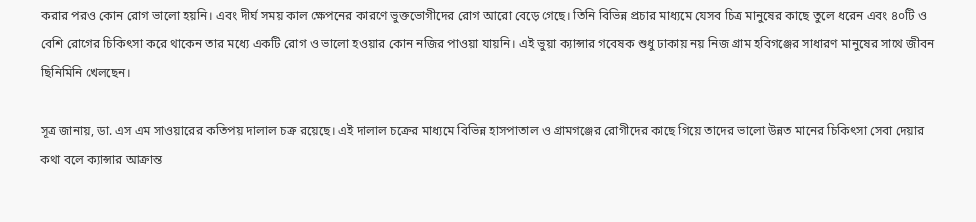করার পরও কোন রোগ ভালো হয়নি। এবং দীর্ঘ সময় কাল ক্ষেপনের কারণে ভুক্তভোগীদের রোগ আরো বেড়ে গেছে। তিনি বিভিন্ন প্রচার মাধ্যমে যেসব চিত্র মানুষের কাছে তুলে ধরেন এবং ৪০টি ও বেশি রোগের চিকিৎসা করে থাকেন তার মধ্যে একটি রোগ ও ভালো হওয়ার কোন নজির পাওয়া যায়নি। এই ভুয়া ক্যান্সার গবেষক শুধু ঢাকায় নয় নিজ গ্রাম হবিগঞ্জের সাধারণ মানুষের সাথে জীবন ছিনিমিনি খেলছেন।

সূত্র জানায়, ডা. এস এম সাওয়ারের কতিপয় দালাল চক্র রয়েছে। এই দালাল চক্রের মাধ্যমে বিভিন্ন হাসপাতাল ও গ্রামগঞ্জের রোগীদের কাছে গিয়ে তাদের ভালো উন্নত মানের চিকিৎসা সেবা দেয়ার কথা বলে ক্যান্সার আক্রান্ত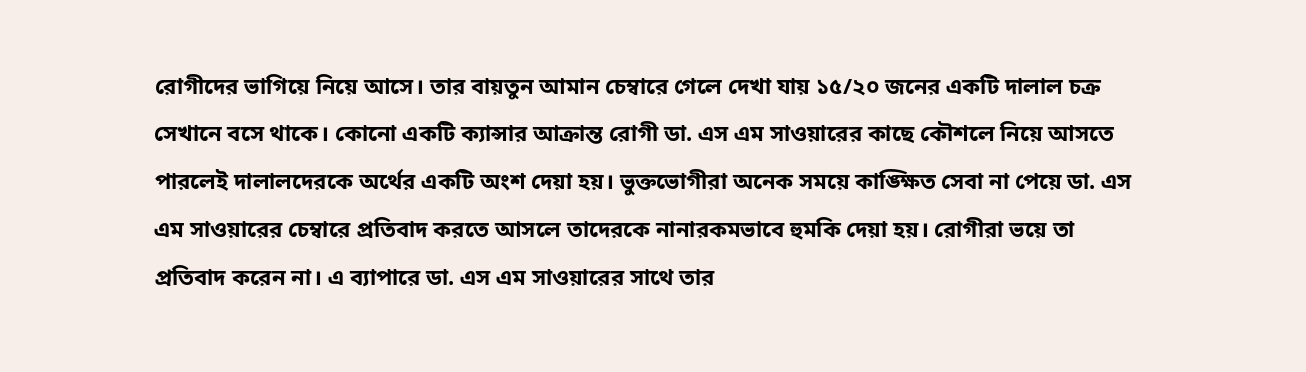রোগীদের ভাগিয়ে নিয়ে আসে। তার বায়তুন আমান চেম্বারে গেলে দেখা যায় ১৫/২০ জনের একটি দালাল চক্র সেখানে বসে থাকে। কোনো একটি ক্যান্সার আক্রান্ত রোগী ডা. এস এম সাওয়ারের কাছে কৌশলে নিয়ে আসতে পারলেই দালালদেরকে অর্থের একটি অংশ দেয়া হয়। ভুক্তভোগীরা অনেক সময়ে কাঙ্ক্ষিত সেবা না পেয়ে ডা. এস এম সাওয়ারের চেম্বারে প্রতিবাদ করতে আসলে তাদেরকে নানারকমভাবে হুমকি দেয়া হয়। রোগীরা ভয়ে তা প্রতিবাদ করেন না। এ ব্যাপারে ডা. এস এম সাওয়ারের সাথে তার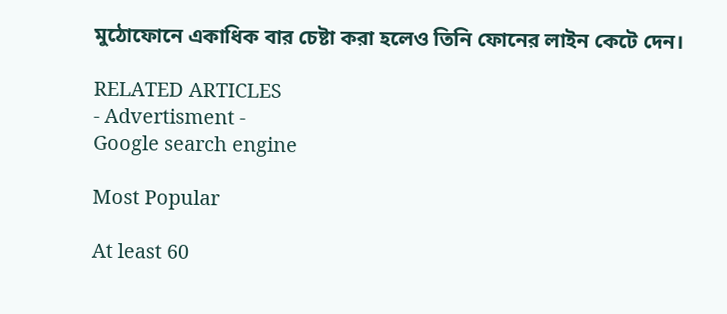মুঠোফোনে একাধিক বার চেষ্টা করা হলেও তিনি ফোনের লাইন কেটে দেন।

RELATED ARTICLES
- Advertisment -
Google search engine

Most Popular

At least 60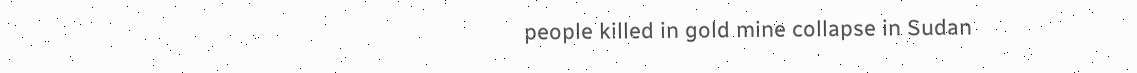people killed in gold mine collapse in Sudan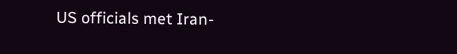US officials met Iran-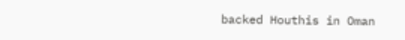backed Houthis in Oman